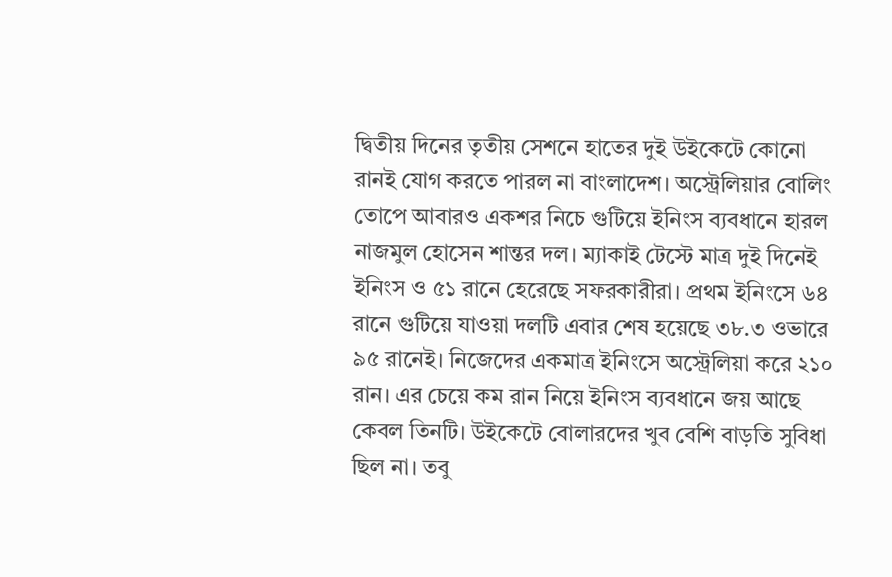দ্বিতীয় দিনের তৃতীয় সেশনে হাতের দুই উইকেটে কোনো রানই যোগ করতে পারল না বাংলাদেশ। অস্ট্রেলিয়ার বোলিং তোপে আবারও একশর নিচে গুটিয়ে ইনিংস ব্যবধানে হারল নাজমুল হোসেন শান্তর দল। ম্যাকাই টেস্টে মাত্র দুই দিনেই ইনিংস ও ৫১ রানে হেরেছে সফরকারীরা। প্রথম ইনিংসে ৬৪ রানে গুটিয়ে যাওয়া দলটি এবার শেষ হয়েছে ৩৮.৩ ওভারে ৯৫ রানেই। নিজেদের একমাত্র ইনিংসে অস্ট্রেলিয়া করে ২১০ রান। এর চেয়ে কম রান নিয়ে ইনিংস ব্যবধানে জয় আছে কেবল তিনটি। উইকেটে বোলারদের খুব বেশি বাড়তি সুবিধা ছিল না। তবু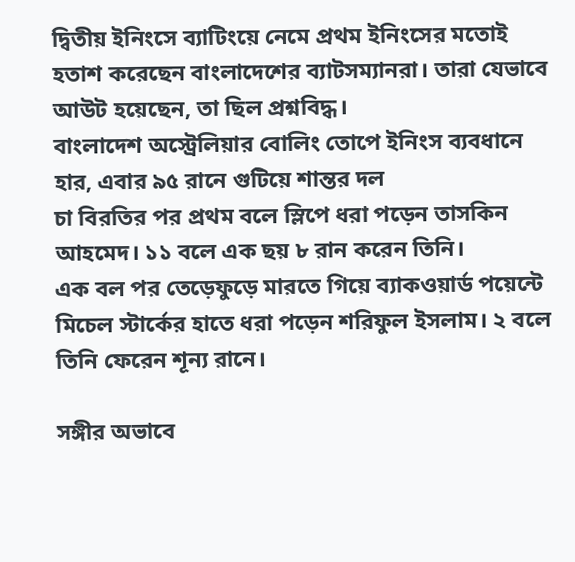দ্বিতীয় ইনিংসে ব্যাটিংয়ে নেমে প্রথম ইনিংসের মতোই হতাশ করেছেন বাংলাদেশের ব্যাটসম্যানরা। তারা যেভাবে আউট হয়েছেন, তা ছিল প্রশ্নবিদ্ধ।
বাংলাদেশ অস্ট্রেলিয়ার বোলিং তোপে ইনিংস ব্যবধানে হার, এবার ৯৫ রানে গুটিয়ে শান্তর দল
চা বিরতির পর প্রথম বলে স্লিপে ধরা পড়েন তাসকিন আহমেদ। ১১ বলে এক ছয় ৮ রান করেন তিনি।
এক বল পর তেড়েফুড়ে মারতে গিয়ে ব্যাকওয়ার্ড পয়েন্টে মিচেল স্টার্কের হাতে ধরা পড়েন শরিফুল ইসলাম। ২ বলে তিনি ফেরেন শূন্য রানে।

সঙ্গীর অভাবে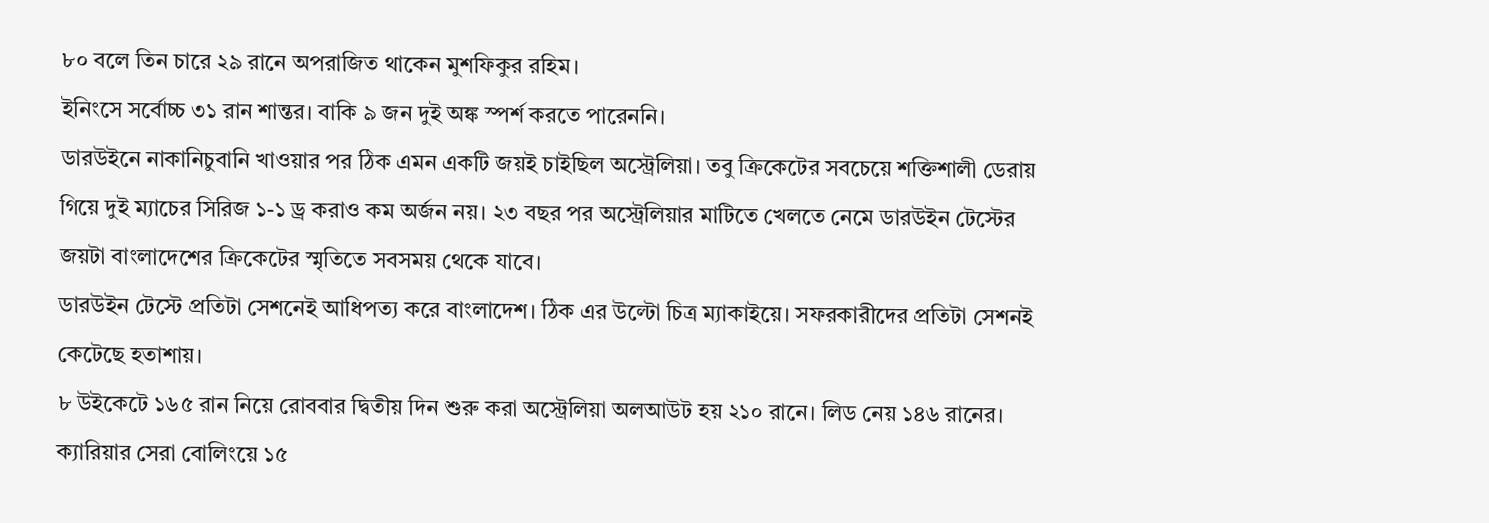৮০ বলে তিন চারে ২৯ রানে অপরাজিত থাকেন মুশফিকুর রহিম।
ইনিংসে সর্বোচ্চ ৩১ রান শান্তর। বাকি ৯ জন দুই অঙ্ক স্পর্শ করতে পারেননি।
ডারউইনে নাকানিচুবানি খাওয়ার পর ঠিক এমন একটি জয়ই চাইছিল অস্ট্রেলিয়া। তবু ক্রিকেটের সবচেয়ে শক্তিশালী ডেরায় গিয়ে দুই ম্যাচের সিরিজ ১-১ ড্র করাও কম অর্জন নয়। ২৩ বছর পর অস্ট্রেলিয়ার মাটিতে খেলতে নেমে ডারউইন টেস্টের জয়টা বাংলাদেশের ক্রিকেটের স্মৃতিতে সবসময় থেকে যাবে।
ডারউইন টেস্টে প্রতিটা সেশনেই আধিপত্য করে বাংলাদেশ। ঠিক এর উল্টো চিত্র ম্যাকাইয়ে। সফরকারীদের প্রতিটা সেশনই কেটেছে হতাশায়।
৮ উইকেটে ১৬৫ রান নিয়ে রোববার দ্বিতীয় দিন শুরু করা অস্ট্রেলিয়া অলআউট হয় ২১০ রানে। লিড নেয় ১৪৬ রানের।
ক্যারিয়ার সেরা বোলিংয়ে ১৫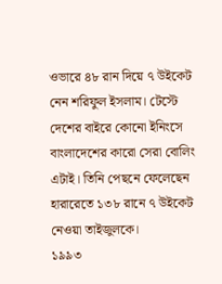ওভারে ৪৮ রান দিয়ে ৭ উইকেট নেন শরিফুল ইসলাম। টেস্টে দেশের বাইরে কোনো ইনিংসে বাংলাদেশের কারো সেরা বোলিং এটাই। তিনি পেছনে ফেলেছেন হারারেতে ১৩৮ রানে ৭ উইকেট নেওয়া তাইজুলকে।
১৯৯৩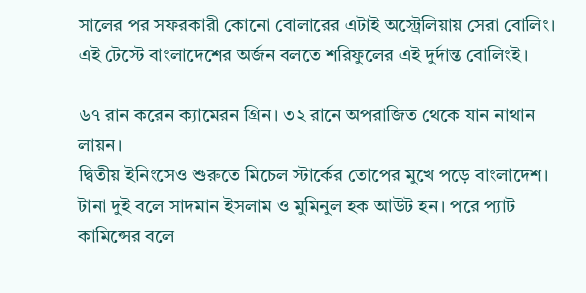সালের পর সফরকারী কোনো বোলারের এটাই অস্ট্রেলিয়ায় সেরা বোলিং। এই টেস্টে বাংলাদেশের অর্জন বলতে শরিফুলের এই দুর্দান্ত বোলিংই।

৬৭ রান করেন ক্যামেরন গ্রিন। ৩২ রানে অপরাজিত থেকে যান নাথান লায়ন।
দ্বিতীয় ইনিংসেও শুরুতে মিচেল স্টার্কের তোপের মুখে পড়ে বাংলাদেশ। টানা দুই বলে সাদমান ইসলাম ও মুমিনুল হক আউট হন। পরে প্যাট কামিন্সের বলে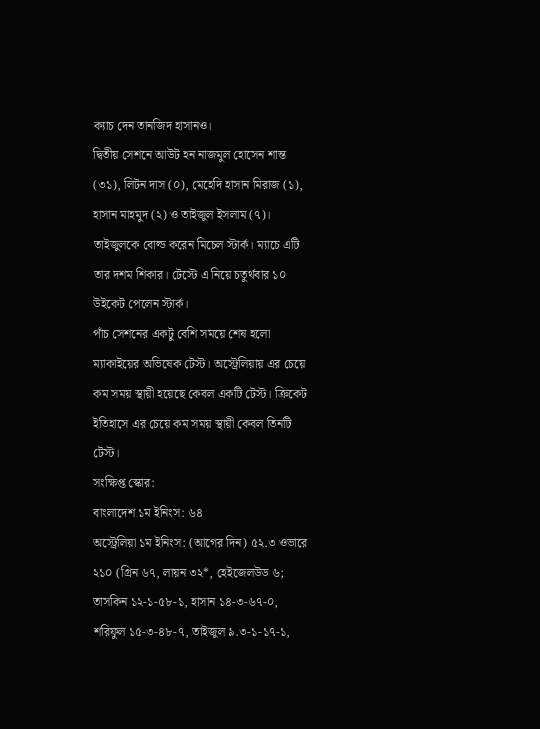ক্যাচ দেন তানজিদ হাসানও।
দ্বিতীয় সেশনে আউট হন নাজমুল হোসেন শান্ত (৩১), লিটন দাস (০), মেহেদি হাসান মিরাজ (১), হাসান মাহমুদ (২) ও তাইজুল ইসলাম (৭)।
তাইজুলকে বোল্ড করেন মিচেল স্টার্ক। ম্যাচে এটি তার দশম শিকার। টেস্টে এ নিয়ে চতুর্থবার ১০ উইকেট পেলেন স্টার্ক।
পাঁচ সেশনের একটু বেশি সময়ে শেষ হলো ম্যাকাইয়ের অভিষেক টেস্ট। অস্ট্রেলিয়ায় এর চেয়ে কম সময় স্থায়ী হয়েছে কেবল একটি টেস্ট। ক্রিকেট ইতিহাসে এর চেয়ে কম সময় স্থায়ী কেবল তিনটি টেস্ট।
সংক্ষিপ্ত স্কোর:
বাংলাদেশ ১ম ইনিংস: ৬৪
অস্ট্রেলিয়া ১ম ইনিংস: (আগের দিন) ৫২.৩ ওভারে ২১০ (গ্রিন ৬৭, লায়ন ৩২*, হেইজেলউড ৬; তাসকিন ১২-১-৫৮-১, হাসান ১৪-৩-৬৭-০, শরিফুল ১৫-৩-৪৮-৭, তাইজুল ৯.৩-১-১৭-১,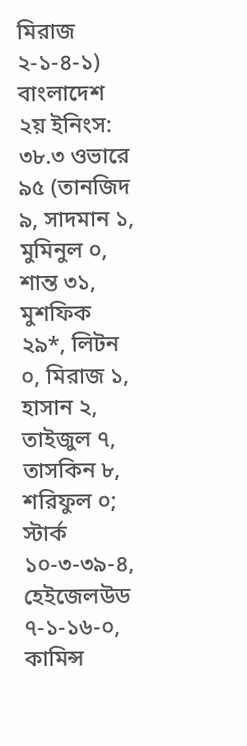মিরাজ ২-১-৪-১)
বাংলাদেশ ২য় ইনিংস: ৩৮.৩ ওভারে ৯৫ (তানজিদ ৯, সাদমান ১, মুমিনুল ০, শান্ত ৩১, মুশফিক ২৯*, লিটন ০, মিরাজ ১, হাসান ২, তাইজুল ৭, তাসকিন ৮, শরিফুল ০; স্টার্ক ১০-৩-৩৯-৪, হেইজেলউড ৭-১-১৬-০, কামিন্স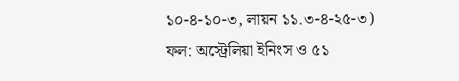১০-৪-১০-৩, লায়ন ১১.৩-৪-২৫-৩)
ফল: অস্ট্রেলিয়া ইনিংস ও ৫১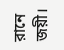রানে জয়ী।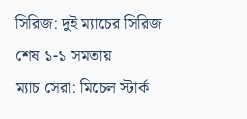সিরিজ: দুই ম্যাচের সিরিজ শেষ ১-১ সমতায়
ম্যাচ সেরা: মিচেল স্টার্ক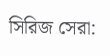সিরিজ সেরা: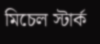মিচেল স্টার্ক